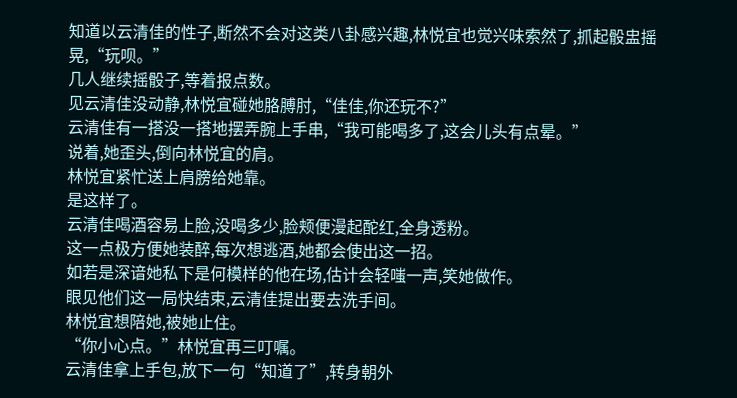知道以云清佳的性子,断然不会对这类八卦感兴趣,林悦宜也觉兴味索然了,抓起骰盅摇晃,“玩呗。”
几人继续摇骰子,等着报点数。
见云清佳没动静,林悦宜碰她胳膊肘,“佳佳,你还玩不?”
云清佳有一搭没一搭地摆弄腕上手串,“我可能喝多了,这会儿头有点晕。”
说着,她歪头,倒向林悦宜的肩。
林悦宜紧忙送上肩膀给她靠。
是这样了。
云清佳喝酒容易上脸,没喝多少,脸颊便漫起酡红,全身透粉。
这一点极方便她装醉,每次想逃酒,她都会使出这一招。
如若是深谙她私下是何模样的他在场,估计会轻嗤一声,笑她做作。
眼见他们这一局快结束,云清佳提出要去洗手间。
林悦宜想陪她,被她止住。
“你小心点。”林悦宜再三叮嘱。
云清佳拿上手包,放下一句“知道了”,转身朝外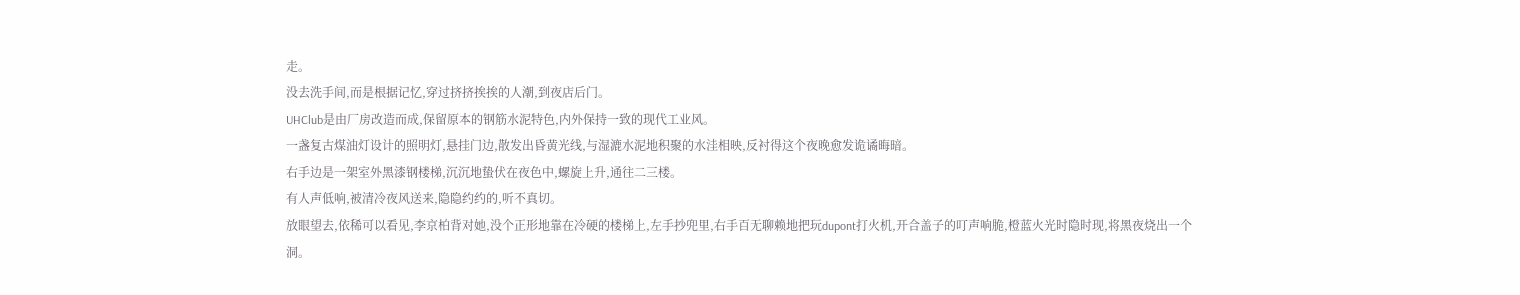走。
没去洗手间,而是根据记忆,穿过挤挤挨挨的人潮,到夜店后门。
UHClub是由厂房改造而成,保留原本的钢筋水泥特色,内外保持一致的现代工业风。
一盏复古煤油灯设计的照明灯,悬挂门边,散发出昏黄光线,与湿漉水泥地积聚的水洼相映,反衬得这个夜晚愈发诡谲晦暗。
右手边是一架室外黑漆钢楼梯,沉沉地蛰伏在夜色中,螺旋上升,通往二三楼。
有人声低响,被清冷夜风送来,隐隐约约的,听不真切。
放眼望去,依稀可以看见,李京柏背对她,没个正形地靠在冷硬的楼梯上,左手抄兜里,右手百无聊赖地把玩dupont打火机,开合盖子的叮声响脆,橙蓝火光时隐时现,将黑夜烧出一个洞。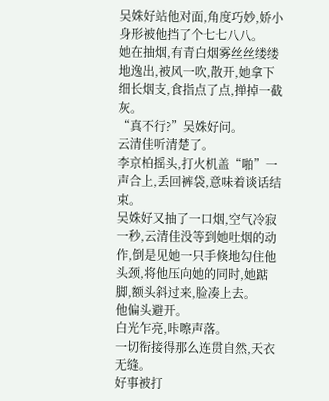吴姝好站他对面,角度巧妙,娇小身形被他挡了个七七八八。
她在抽烟,有青白烟雾丝丝缕缕地逸出,被风一吹,散开,她拿下细长烟支,食指点了点,掸掉一截灰。
“真不行?”吴姝好问。
云清佳听清楚了。
李京柏摇头,打火机盖“啪”一声合上,丢回裤袋,意味着谈话结束。
吴姝好又抽了一口烟,空气冷寂一秒,云清佳没等到她吐烟的动作,倒是见她一只手倏地勾住他头颈,将他压向她的同时,她踮脚,额头斜过来,脸凑上去。
他偏头避开。
白光乍亮,咔嚓声落。
一切衔接得那么连贯自然,天衣无缝。
好事被打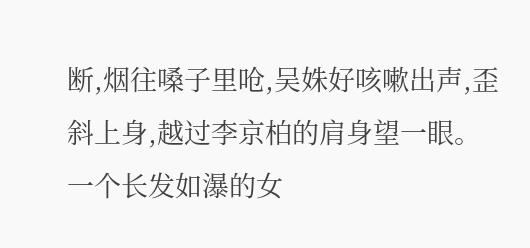断,烟往嗓子里呛,吴姝好咳嗽出声,歪斜上身,越过李京柏的肩身望一眼。
一个长发如瀑的女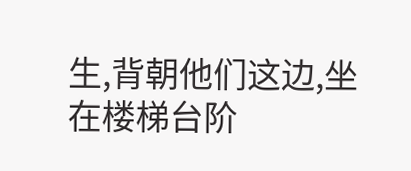生,背朝他们这边,坐在楼梯台阶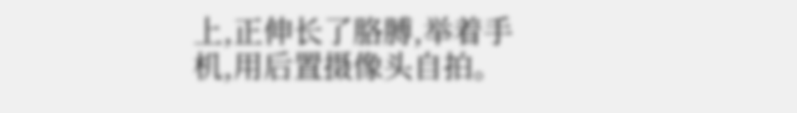上,正伸长了胳膊,举着手机,用后置摄像头自拍。